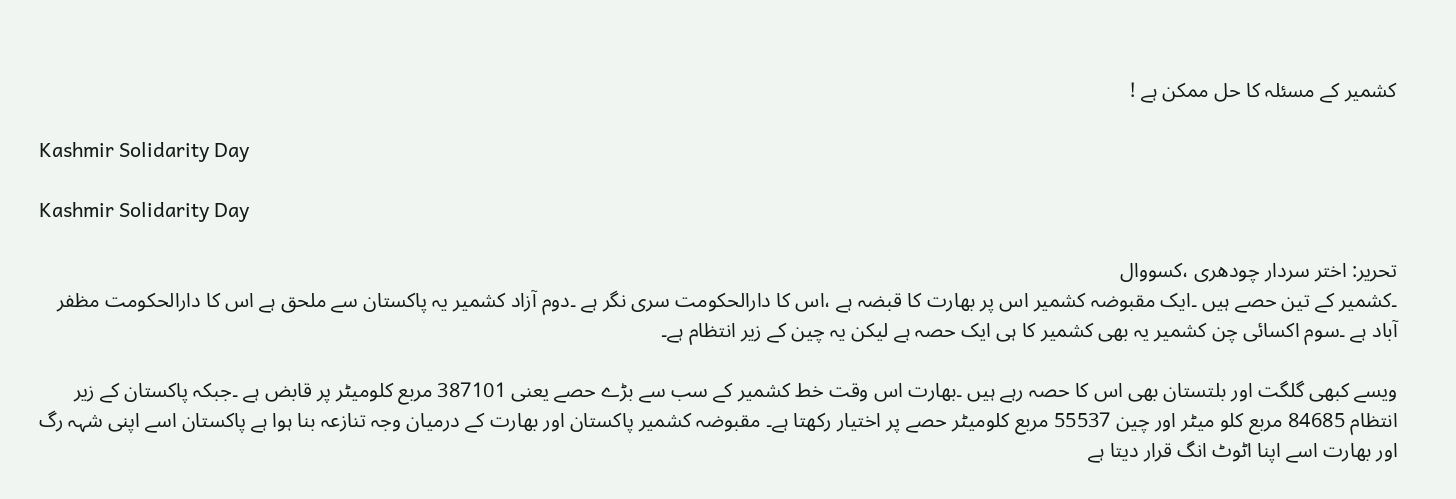کشمیر کے مسئلہ کا حل ممکن ہے !

Kashmir Solidarity Day

Kashmir Solidarity Day

تحریر: اختر سردار چودھری ،کسووال
۔کشمیر کے تین حصے ہیں ۔ایک مقبوضہ کشمیر اس پر بھارت کا قبضہ ہے ،اس کا دارالحکومت سری نگر ہے ۔دوم آزاد کشمیر یہ پاکستان سے ملحق ہے اس کا دارالحکومت مظفر آباد ہے ۔سوم اکسائی چن کشمیر یہ بھی کشمیر کا ہی ایک حصہ ہے لیکن یہ چین کے زیر انتظام ہے۔

ویسے کبھی گلگت اور بلتستان بھی اس کا حصہ رہے ہیں ۔بھارت اس وقت خط کشمیر کے سب سے بڑے حصے یعنی 387101 مربع کلومیٹر پر قابض ہے ۔جبکہ پاکستان کے زیر انتظام 84685 مربع کلو میٹر اور چین 55537 مربع کلومیٹر حصے پر اختیار رکھتا ہے۔ مقبوضہ کشمیر پاکستان اور بھارت کے درمیان وجہ تنازعہ بنا ہوا ہے پاکستان اسے اپنی شہہ رگ اور بھارت اسے اپنا اٹوٹ انگ قرار دیتا ہے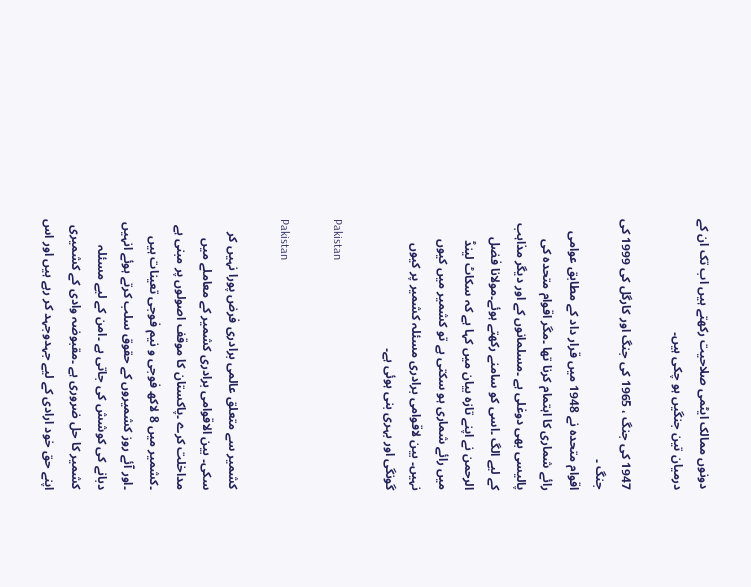دونوں ممالک ایٹمی صلاحیت رکھتے ہیں اب تک ان کے درمیان تین جنگیں ہو چکی ہیں۔

1947 کی جنگ ، 1965 کی جنگ اور کارگل کی 1999 کی جنگ ۔
اقوام متحدہ نے 1948 میں قرار داد کے مطابق عوامی رائے شماری کا اہتمام کرنا تھا ۔مگر اقوام متحدہ کی پالیسی بھی دوغلی ہے ۔مسلمانوں کے اور دیگر مذاہب کے لیے الگ ۔اسی کو سامنے رکھتے ہوئے۔مولانا فضل الرحمن نے اپنے تازہ بیان میں کہا ہے کہ سکاٹ لینڈ میں رائے شماری ہو سکتی ہے تو کشمیر میں کیوں نہیں۔ بین لاقوامی برادری مسئلہ کشمیر پر کیوں گونگی اور بہری بنی ہوئی ہے۔

Pakistan

Pakistan

کشمیر سے متعلق عالمی برادری فرض پورا نہیں کر سکی۔ بین الاقوامی برادری کشمیر کے معاملے میں مداخلت کرے ۔پاکستان کا موقف اصولوں پر مبنی ہے ۔کشمیر میں 8 لاکھ فوجی و نیم فوجی تعینات ہیں ۔اور آئے روز کشمیروں کے حقوق سلب کرتے ہوئے انہیں دبانے کی کوشش کی جاتی ہے ۔امن کے لیے مسئلہ کشمیر کا حل ضروری ہے ۔مقبوضہ وادی کے کشمیری اپنے حق خود ارادی کے لیے جہدوجہد کر رہے ہیں اور اس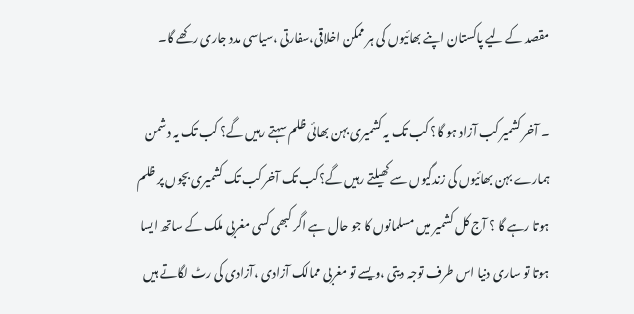مقصد کے لیے پاکستان اپنے بھائیوں کی ہر ممکن اخلاقی،سفارتی ،سیاسی مدد جاری رکھے گا۔

۔ آخر کشمیر کب آزاد ہو گا؟ کب تک یہ کشمیری بہن بھائی ظلم سہتے رہیں گے؟ کب تک یہ دشمن ہمارے بہن بھائیوں کی زندگیوں سے کھیلتے رہیں گے؟کب تک آخر کب تک کشمیری بچوں پر ظلم ہوتا رہے گا ؟ آج کل کشمیر میں مسلمانوں کا جو حال ہے اگر کبھی کسی مغربی ملک کے ساتھ ایسا ہوتا تو ساری دنیا اس طرف توجہ دیتی ،ویسے تو مغربی ممالک آزادی ،آزادی کی رٹ لگاتے ہیں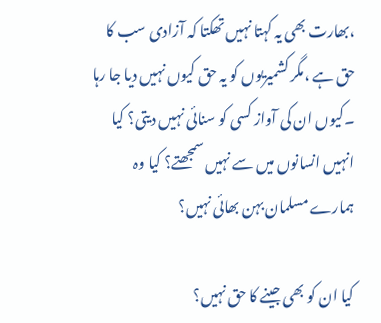،بھارت بھی یہ کہتا نہیں تھکتا کہ آزادی سب کا حق ہے ،مگر کشمیریوں کو یہ حق کیوں نہیں دیا جا رہا ۔کیوں ان کی آواز کسی کو سنائی نہیں دیتی؟ کیا انہیں انسانوں میں سے نہیں سمجھتے؟ کیا وہ ہمارے مسلمان بہن بھائی نہیں؟

کیا ان کو بھی جینے کا حق نہیں؟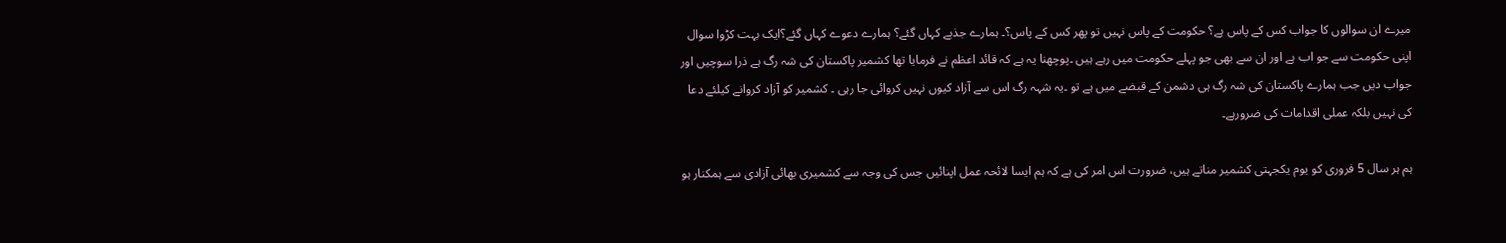میرے ان سوالوں کا جواب کس کے پاس ہے؟ حکومت کے پاس نہیں تو پھر کس کے پاس؟۔ ہمارے جذبے کہاں گئے؟ ہمارے دعوے کہاں گئے؟ایک بہت کڑوا سوال اپنی حکومت سے جو اب ہے اور ان سے بھی جو پہلے حکومت میں رہے ہیں ۔پوچھنا یہ ہے کہ قائد اعظم نے فرمایا تھا کشمیر پاکستان کی شہ رگ ہے ذرا سوچیں اور جواب دیں جب ہمارے پاکستان کی شہ رگ ہی دشمن کے قبضے میں ہے تو ۔یہ شہہ رگ اس سے آزاد کیوں نہیں کروائی جا رہی ۔ کشمیر کو آزاد کروانے کیلئے دعا کی نہیں بلکہ عملی اقدامات کی ضرورہے۔

ہم ہر سال 5 فروری کو یوم یکجہتی کشمیر مناتے ہیں، ضرورت اس امر کی ہے کہ ہم ایسا لائحہ عمل اپنائیں جس کی وجہ سے کشمیری بھائی آزادی سے ہمکنار ہو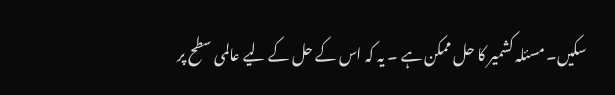سکیں۔ مسئلہ کشمیر کا حل ممکن ہے ۔ یہ کہ اس کے حل کے لیے عالمی سطح پر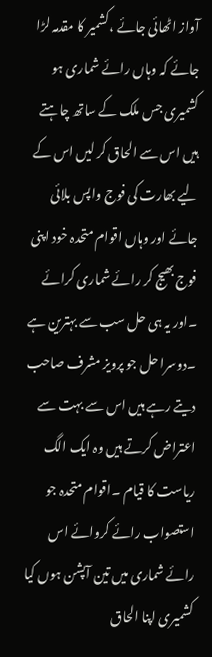آواز اٹھائی جائے ،کشمیر کا مقدمہ لڑا جائے کہ وہاں رائے شماری ہو کشمیری جس ملک کے ساتھ چاہتے ہیں اس سے الحاق کر لیں اس کے لیے بھارت کی فوج واپس بلائی جائے اور وہاں اقوام متحدہ خود اپنی فوج بھیج کر رائے شماری کرائے ۔اور یہ ہی حل سب سے بہترین ہے ۔دوسرا حل جو پرویز مشرف صاحب دیتے رہے ہیں اس سے بہت سے اعتراض کرتے ہیں وہ ایک الگ ریاست کا قیام ۔اقوام متحدہ جو استصواب رائے کروائے اس رائے شماری میں تین آپشن ہوں کیا کشمیری اپنا الحاق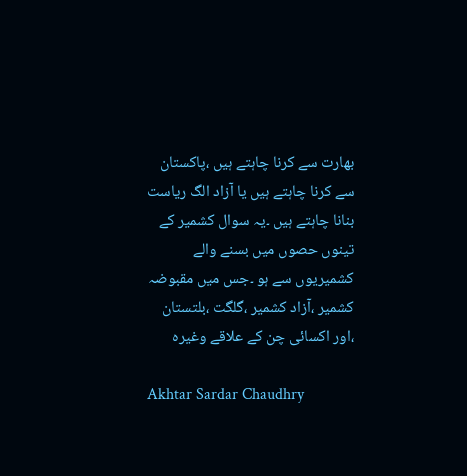بھارت سے کرنا چاہتے ہیں ،پاکستان سے کرنا چاہتے ہیں یا آزاد الگ ریاست بنانا چاہتے ہیں ۔یہ سوال کشمیر کے تینوں حصوں میں بسنے والے کشمیریوں سے ہو ۔جس میں مقبوضہ کشمیر ،آزاد کشمیر ،گلگت ،بلتستان ،اور اکسائی چن کے علاقے وغیرہ

Akhtar Sardar Chaudhry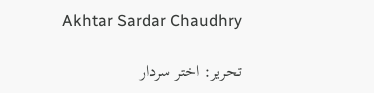Akhtar Sardar Chaudhry

تحریر: اختر سردار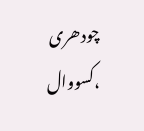چودھری ،کسووال